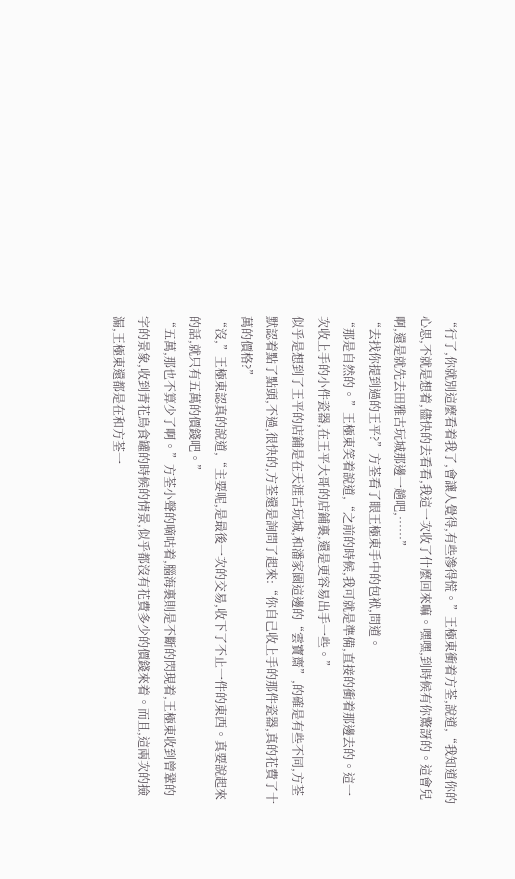“行了,你就別這麼看着我了,會讓人覺得,有些滲得慌。”王極東衝着方荃,說道,“我知道你的心思,不就是想着,儘快的去看看,我這一次收了什麼回來嘛。嘿嘿,到時候有你驚訝的。這會兒啊,還是就先去田雅古玩城那邊一趟吧,……”
“去找你提到過的王平?”方荃看了眼王極東手中的包袱,問道。
“那是自然的。”王極東笑着說道,“之前的時候,我可就是準備,直接的衝着那邊去的。這一次收上手的小件瓷器,在王平大哥的店鋪裏,還是更容易出手一些。”
似乎是想到了王平的店鋪是在天涯古玩城,和潘家園這邊的“雲寶齋”,的確是有些不同,方荃默認着點了點頭,不過,很快的,方荃還是詢問了起來:“你自己收上手的那件瓷器,真的花費了十萬的價格?”
“沒,”王極東認真的說道,“主要呢,是最後一次的交易,收下了不止一件的東西。真要說起來的話,就只有五萬的價錢吧。”
“五萬,那也不算少了啊。”方荃小聲的嘀咕着,腦海裏則是不斷的閃現着,王極東收到曾鞏的字的景象,收到青花鳥食罐的時候的情景,似乎都沒有花費多少的價錢來着。而且,這兩次的撿漏,王極東還都是在和方荃一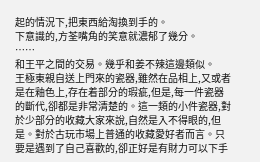起的情況下,把東西給淘換到手的。
下意識的,方荃嘴角的笑意就濃郁了幾分。
……
和王平之間的交易。幾乎和姜不辣這邊類似。
王極東親自送上門來的瓷器,雖然在品相上,又或者是在釉色上,存在着部分的瑕疵,但是,每一件瓷器的斷代,卻都是非常清楚的。這一類的小件瓷器,對於少部分的收藏大家來說,自然是入不得眼的,但是。對於古玩市場上普通的收藏愛好者而言。只要是遇到了自己喜歡的,卻正好是有財力可以下手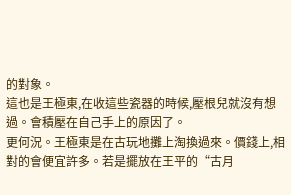的對象。
這也是王極東,在收這些瓷器的時候,壓根兒就沒有想過。會積壓在自己手上的原因了。
更何況。王極東是在古玩地攤上淘換過來。價錢上,相對的會便宜許多。若是擺放在王平的“古月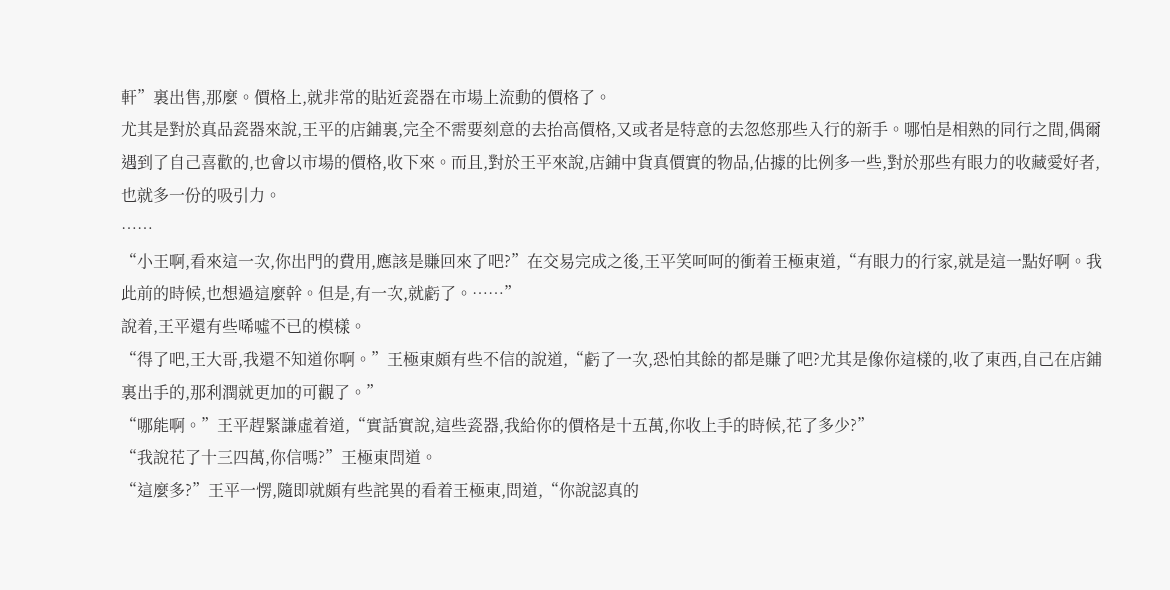軒”裏出售,那麼。價格上,就非常的貼近瓷器在市場上流動的價格了。
尤其是對於真品瓷器來說,王平的店鋪裏,完全不需要刻意的去抬高價格,又或者是特意的去忽悠那些入行的新手。哪怕是相熟的同行之間,偶爾遇到了自己喜歡的,也會以市場的價格,收下來。而且,對於王平來說,店鋪中貨真價實的物品,佔據的比例多一些,對於那些有眼力的收藏愛好者,也就多一份的吸引力。
……
“小王啊,看來這一次,你出門的費用,應該是賺回來了吧?”在交易完成之後,王平笑呵呵的衝着王極東道,“有眼力的行家,就是這一點好啊。我此前的時候,也想過這麼幹。但是,有一次,就虧了。……”
說着,王平還有些唏噓不已的模樣。
“得了吧,王大哥,我還不知道你啊。”王極東頗有些不信的說道,“虧了一次,恐怕其餘的都是賺了吧?尤其是像你這樣的,收了東西,自己在店鋪裏出手的,那利潤就更加的可觀了。”
“哪能啊。”王平趕緊謙虛着道,“實話實說,這些瓷器,我給你的價格是十五萬,你收上手的時候,花了多少?”
“我說花了十三四萬,你信嗎?”王極東問道。
“這麼多?”王平一愣,隨即就頗有些詫異的看着王極東,問道,“你說認真的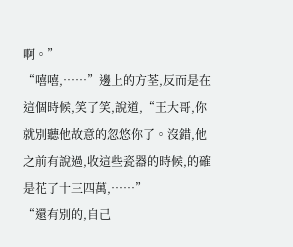啊。”
“嘻嘻,……”邊上的方荃,反而是在這個時候,笑了笑,說道,“王大哥,你就別聽他故意的忽悠你了。沒錯,他之前有說過,收這些瓷器的時候,的確是花了十三四萬,……”
“還有別的,自己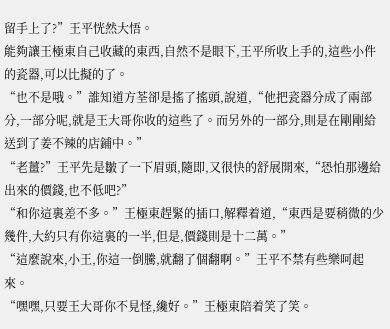留手上了?”王平恍然大悟。
能夠讓王極東自己收藏的東西,自然不是眼下,王平所收上手的,這些小件的瓷器,可以比擬的了。
“也不是哦。”誰知道方荃卻是搖了搖頭,說道,“他把瓷器分成了兩部分,一部分呢,就是王大哥你收的這些了。而另外的一部分,則是在剛剛給送到了姜不辣的店鋪中。”
“老薑?”王平先是皺了一下眉頭,隨即,又很快的舒展開來,“恐怕那邊給出來的價錢,也不低吧?”
“和你這裏差不多。”王極東趕緊的插口,解釋着道,“東西是要稍微的少幾件,大約只有你這裏的一半,但是,價錢則是十二萬。”
“這麼說來,小王,你這一倒騰,就翻了個翻啊。”王平不禁有些樂呵起來。
“嘿嘿,只要王大哥你不見怪,纔好。”王極東陪着笑了笑。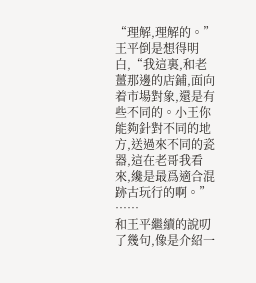“理解,理解的。”王平倒是想得明白,“我這裏,和老薑那邊的店鋪,面向着市場對象,還是有些不同的。小王你能夠針對不同的地方,送過來不同的瓷器,這在老哥我看來,纔是最爲適合混跡古玩行的啊。”
……
和王平繼續的說叨了幾句,像是介紹一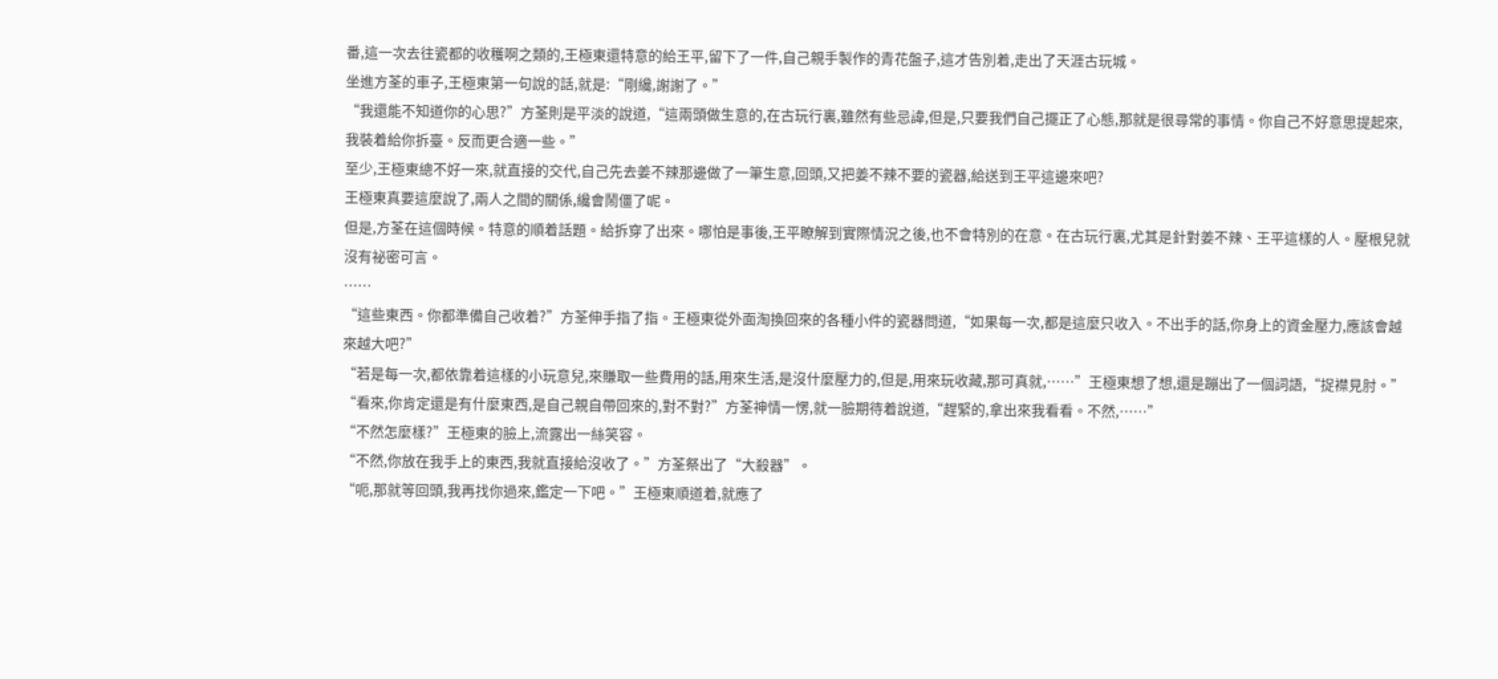番,這一次去往瓷都的收穫啊之類的,王極東還特意的給王平,留下了一件,自己親手製作的青花盤子,這才告別着,走出了天涯古玩城。
坐進方荃的車子,王極東第一句說的話,就是:“剛纔,謝謝了。”
“我還能不知道你的心思?”方荃則是平淡的說道,“這兩頭做生意的,在古玩行裏,雖然有些忌諱,但是,只要我們自己擺正了心態,那就是很尋常的事情。你自己不好意思提起來,我裝着給你拆臺。反而更合適一些。”
至少,王極東總不好一來,就直接的交代,自己先去姜不辣那邊做了一筆生意,回頭,又把姜不辣不要的瓷器,給送到王平這邊來吧?
王極東真要這麼說了,兩人之間的關係,纔會鬧僵了呢。
但是,方荃在這個時候。特意的順着話題。給拆穿了出來。哪怕是事後,王平瞭解到實際情況之後,也不會特別的在意。在古玩行裏,尤其是針對姜不辣、王平這樣的人。壓根兒就沒有祕密可言。
……
“這些東西。你都準備自己收着?”方荃伸手指了指。王極東從外面淘換回來的各種小件的瓷器問道,“如果每一次,都是這麼只收入。不出手的話,你身上的資金壓力,應該會越來越大吧?”
“若是每一次,都依靠着這樣的小玩意兒,來賺取一些費用的話,用來生活,是沒什麼壓力的,但是,用來玩收藏,那可真就,……”王極東想了想,還是蹦出了一個詞語,“捉襟見肘。”
“看來,你肯定還是有什麼東西,是自己親自帶回來的,對不對?”方荃神情一愣,就一臉期待着說道,“趕緊的,拿出來我看看。不然,……”
“不然怎麼樣?”王極東的臉上,流露出一絲笑容。
“不然,你放在我手上的東西,我就直接給沒收了。”方荃祭出了“大殺器”。
“呃,那就等回頭,我再找你過來,鑑定一下吧。”王極東順道着,就應了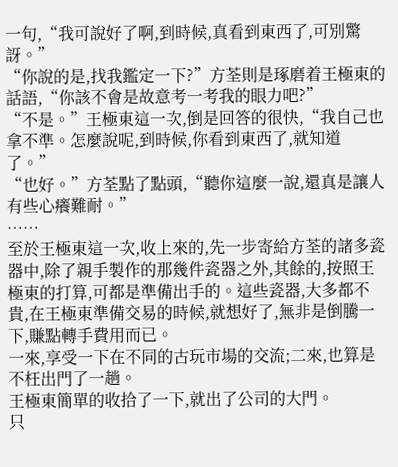一句,“我可說好了啊,到時候,真看到東西了,可別驚訝。”
“你說的是,找我鑑定一下?”方荃則是琢磨着王極東的話語,“你該不會是故意考一考我的眼力吧?”
“不是。”王極東這一次,倒是回答的很快,“我自己也拿不準。怎麼說呢,到時候,你看到東西了,就知道了。”
“也好。”方荃點了點頭,“聽你這麼一說,還真是讓人有些心癢難耐。”
……
至於王極東這一次,收上來的,先一步寄給方荃的諸多瓷器中,除了親手製作的那幾件瓷器之外,其餘的,按照王極東的打算,可都是準備出手的。這些瓷器,大多都不貴,在王極東準備交易的時候,就想好了,無非是倒騰一下,賺點轉手費用而已。
一來,享受一下在不同的古玩市場的交流;二來,也算是不枉出門了一趟。
王極東簡單的收拾了一下,就出了公司的大門。
只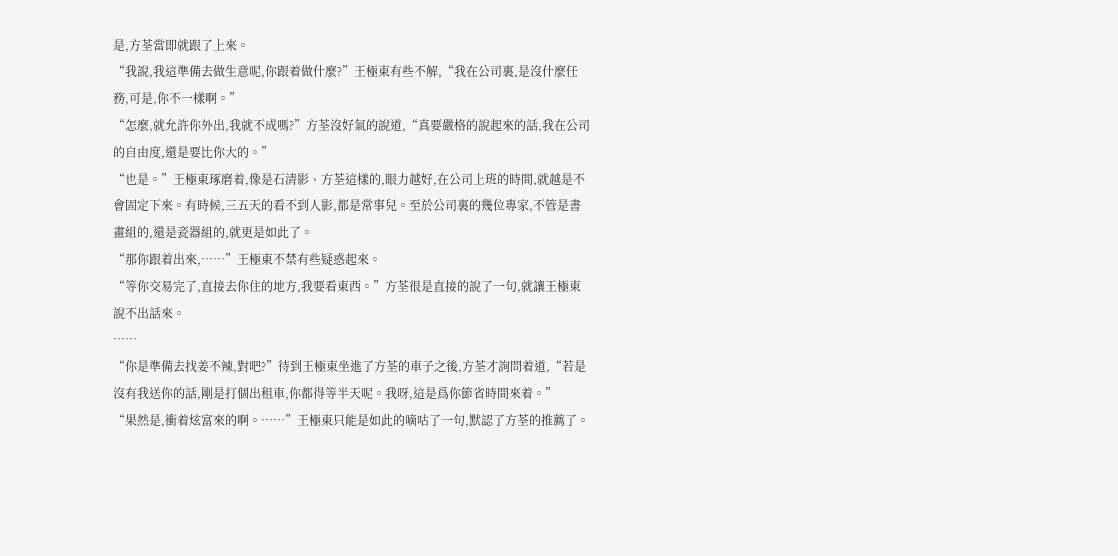是,方荃當即就跟了上來。
“我說,我這準備去做生意呢,你跟着做什麼?”王極東有些不解,“我在公司裏,是沒什麼任務,可是,你不一樣啊。”
“怎麼,就允許你外出,我就不成嗎?”方荃沒好氣的說道,“真要嚴格的說起來的話,我在公司的自由度,還是要比你大的。”
“也是。”王極東琢磨着,像是石清影、方荃這樣的,眼力越好,在公司上班的時間,就越是不會固定下來。有時候,三五天的看不到人影,都是常事兒。至於公司裏的幾位專家,不管是書畫組的,還是瓷器組的,就更是如此了。
“那你跟着出來,……”王極東不禁有些疑惑起來。
“等你交易完了,直接去你住的地方,我要看東西。”方荃很是直接的說了一句,就讓王極東說不出話來。
……
“你是準備去找姜不辣,對吧?”待到王極東坐進了方荃的車子之後,方荃才詢問着道,“若是沒有我送你的話,剛是打個出租車,你都得等半天呢。我呀,這是爲你節省時間來着。”
“果然是,衝着炫富來的啊。……”王極東只能是如此的嘀咕了一句,默認了方荃的推薦了。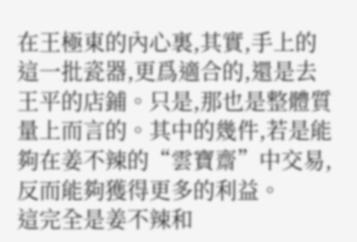在王極東的內心裏,其實,手上的這一批瓷器,更爲適合的,還是去王平的店鋪。只是,那也是整體質量上而言的。其中的幾件,若是能夠在姜不辣的“雲寶齋”中交易,反而能夠獲得更多的利益。
這完全是姜不辣和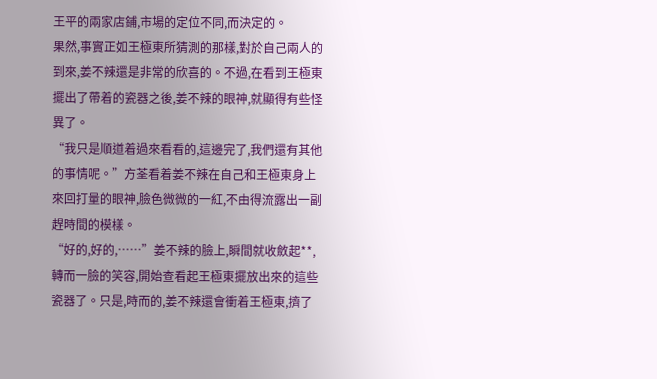王平的兩家店鋪,市場的定位不同,而決定的。
果然,事實正如王極東所猜測的那樣,對於自己兩人的到來,姜不辣還是非常的欣喜的。不過,在看到王極東擺出了帶着的瓷器之後,姜不辣的眼神,就顯得有些怪異了。
“我只是順道着過來看看的,這邊完了,我們還有其他的事情呢。”方荃看着姜不辣在自己和王極東身上來回打量的眼神,臉色微微的一紅,不由得流露出一副趕時間的模樣。
“好的,好的,……”姜不辣的臉上,瞬間就收斂起**,轉而一臉的笑容,開始查看起王極東擺放出來的這些瓷器了。只是,時而的,姜不辣還會衝着王極東,擠了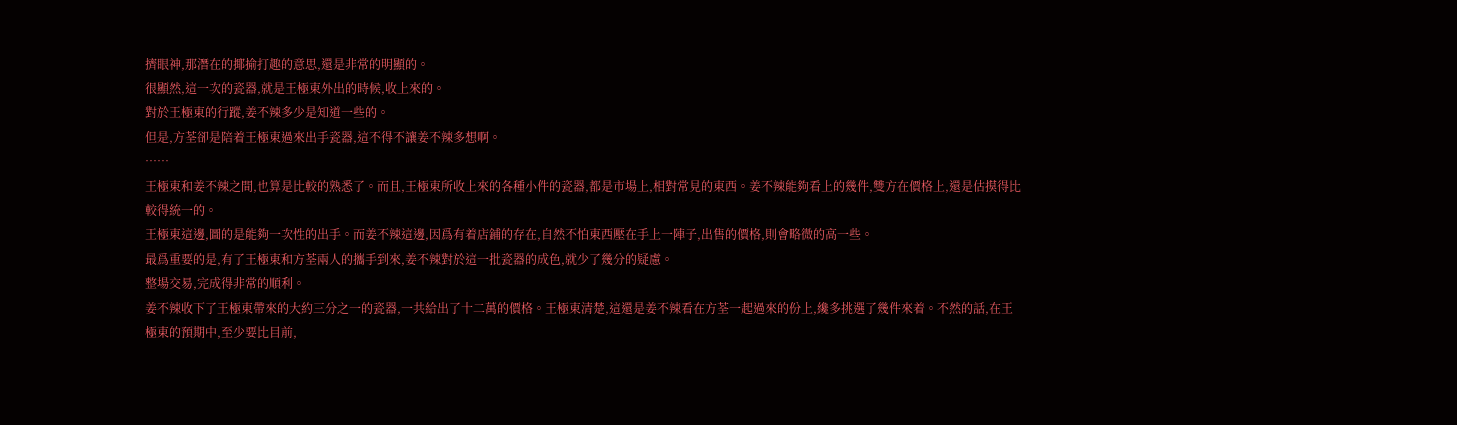擠眼神,那潛在的揶揄打趣的意思,還是非常的明顯的。
很顯然,這一次的瓷器,就是王極東外出的時候,收上來的。
對於王極東的行蹤,姜不辣多少是知道一些的。
但是,方荃卻是陪着王極東過來出手瓷器,這不得不讓姜不辣多想啊。
……
王極東和姜不辣之間,也算是比較的熟悉了。而且,王極東所收上來的各種小件的瓷器,都是市場上,相對常見的東西。姜不辣能夠看上的幾件,雙方在價格上,還是估摸得比較得統一的。
王極東這邊,圖的是能夠一次性的出手。而姜不辣這邊,因爲有着店鋪的存在,自然不怕東西壓在手上一陣子,出售的價格,則會略微的高一些。
最爲重要的是,有了王極東和方荃兩人的攜手到來,姜不辣對於這一批瓷器的成色,就少了幾分的疑慮。
整場交易,完成得非常的順利。
姜不辣收下了王極東帶來的大約三分之一的瓷器,一共給出了十二萬的價格。王極東清楚,這還是姜不辣看在方荃一起過來的份上,纔多挑選了幾件來着。不然的話,在王極東的預期中,至少要比目前,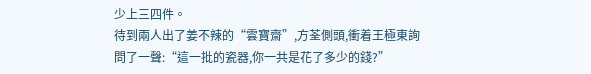少上三四件。
待到兩人出了姜不辣的“雲寶齋”,方荃側頭,衝着王極東詢問了一聲:“這一批的瓷器,你一共是花了多少的錢?”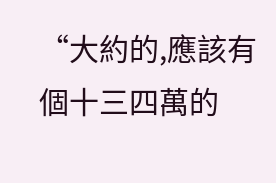“大約的,應該有個十三四萬的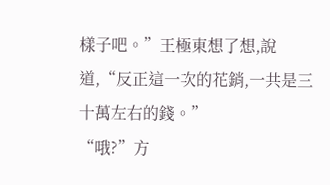樣子吧。”王極東想了想,說道,“反正這一次的花銷,一共是三十萬左右的錢。”
“哦?”方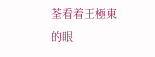荃看着王極東的眼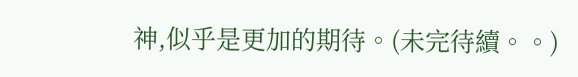神,似乎是更加的期待。(未完待續。。)